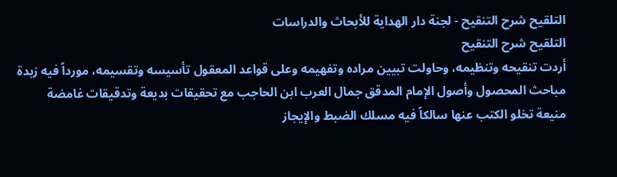التلقيح شرح التنقيح - لجنة دار الهداية للأبحاث والدراسات
التلقيح شرح التنقيح
أردت تنقيحه وتنظيمه، وحاولت تبيين مراده وتفهيمه وعلى قواعد المعقول تأسيسه وتقسيمه، مورداً فيه زبدة مباحث المحصول وأصول الإمام المدقق جمال العرب ابن الحاجب مع تحقيقات بديعة وتدقيقات غامضة منيعة تخلو الكتب عنها سالكاً فيه مسلك الضبط والإيجاز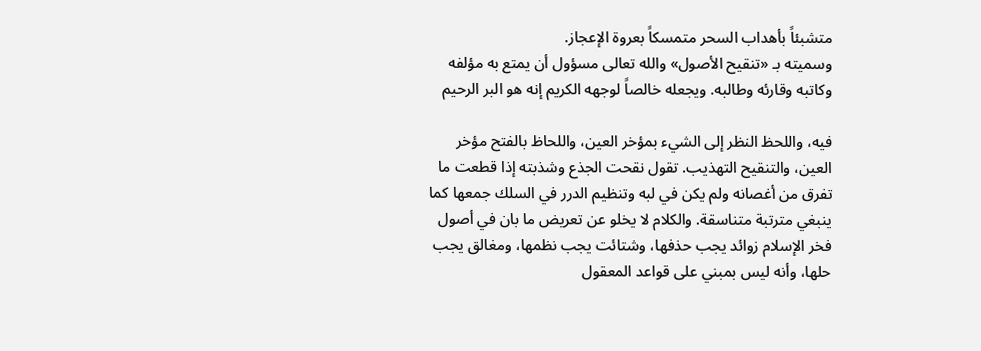متشبئاً بأهداب السحر متمسكاً بعروة الإعجاز.
وسميته بـ «تنقيح الأصول» والله تعالى مسؤول أن يمتع به مؤلفه وكاتبه وقارئه وطالبه. ويجعله خالصاً لوجهه الكريم إنه هو البر الرحيم

فيه، واللحظ النظر إلى الشيء بمؤخر العين، واللحاظ بالفتح مؤخر العين، والتنقيح التهذيب. تقول نقحت الجذع وشذبته إذا قطعت ما تفرق من أغصانه ولم يكن في لبه وتنظيم الدرر في السلك جمعها كما ينبغي مترتبة متناسقة. والكلام لا يخلو عن تعريض ما بان في أصول فخر الإسلام زوائد يجب حذفها، وشتائت يجب نظمها، ومغالق يجب حلها، وأنه ليس بمبني على قواعد المعقول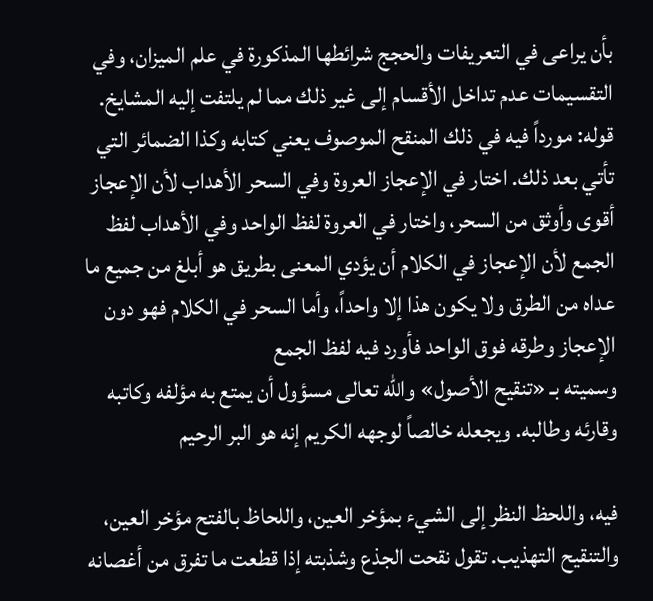بأن يراعى في التعريفات والحجج شرائطها المذكورة في علم الميزان، وفي التقسيمات عدم تداخل الأقسام إلى غير ذلك مما لم يلتفت إليه المشايخ.
قوله: مورداً فيه في ذلك المنقح الموصوف يعني كتابه وكذا الضمائر التي تأتي بعد ذلك. اختار في الإعجاز العروة وفي السحر الأهداب لأن الإعجاز أقوى وأوثق من السحر، واختار في العروة لفظ الواحد وفي الأهداب لفظ الجمع لأن الإعجاز في الكلام أن يؤدي المعنى بطريق هو أبلغ من جميع ما عداه من الطرق ولا يكون هذا إلا واحداً، وأما السحر في الكلام فهو دون الإعجاز وطرقه فوق الواحد فأورد فيه لفظ الجمع
وسميته بـ «تنقيح الأصول» والله تعالى مسؤول أن يمتع به مؤلفه وكاتبه وقارئه وطالبه. ويجعله خالصاً لوجهه الكريم إنه هو البر الرحيم

فيه، واللحظ النظر إلى الشيء بمؤخر العين، واللحاظ بالفتح مؤخر العين، والتنقيح التهذيب. تقول نقحت الجذع وشذبته إذا قطعت ما تفرق من أغصانه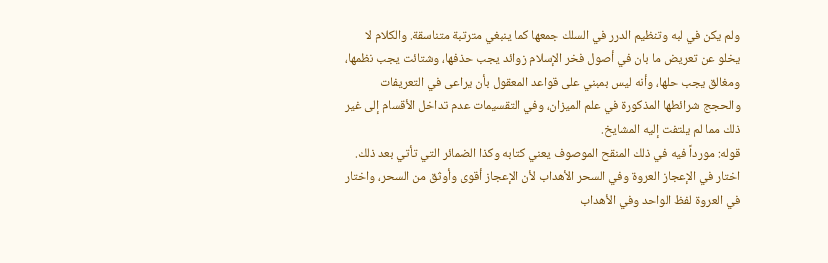ولم يكن في لبه وتنظيم الدرر في السلك جمعها كما ينبغي مترتبة متناسقة. والكلام لا يخلو عن تعريض ما بان في أصول فخر الإسلام زوائد يجب حذفها، وشتائت يجب نظمها، ومغالق يجب حلها، وأنه ليس بمبني على قواعد المعقول بأن يراعى في التعريفات والحجج شرائطها المذكورة في علم الميزان، وفي التقسيمات عدم تداخل الأقسام إلى غير ذلك مما لم يلتفت إليه المشايخ.
قوله: مورداً فيه في ذلك المنقح الموصوف يعني كتابه وكذا الضمائر التي تأتي بعد ذلك. اختار في الإعجاز العروة وفي السحر الأهداب لأن الإعجاز أقوى وأوثق من السحر، واختار في العروة لفظ الواحد وفي الأهداب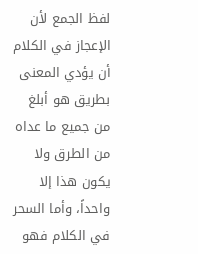لفظ الجمع لأن الإعجاز في الكلام أن يؤدي المعنى بطريق هو أبلغ من جميع ما عداه من الطرق ولا يكون هذا إلا واحداً، وأما السحر في الكلام فهو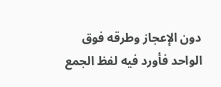دون الإعجاز وطرقه فوق الواحد فأورد فيه لفظ الجمع